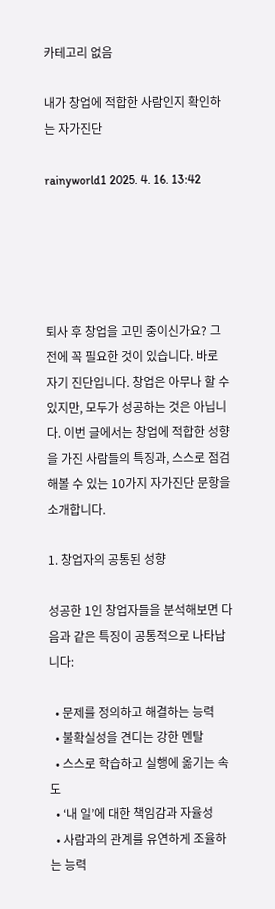카테고리 없음

내가 창업에 적합한 사람인지 확인하는 자가진단

rainyworld1 2025. 4. 16. 13:42





퇴사 후 창업을 고민 중이신가요? 그 전에 꼭 필요한 것이 있습니다. 바로 자기 진단입니다. 창업은 아무나 할 수 있지만, 모두가 성공하는 것은 아닙니다. 이번 글에서는 창업에 적합한 성향을 가진 사람들의 특징과, 스스로 점검해볼 수 있는 10가지 자가진단 문항을 소개합니다.

1. 창업자의 공통된 성향

성공한 1인 창업자들을 분석해보면 다음과 같은 특징이 공통적으로 나타납니다:

  • 문제를 정의하고 해결하는 능력
  • 불확실성을 견디는 강한 멘탈
  • 스스로 학습하고 실행에 옮기는 속도
  • ‘내 일’에 대한 책임감과 자율성
  • 사람과의 관계를 유연하게 조율하는 능력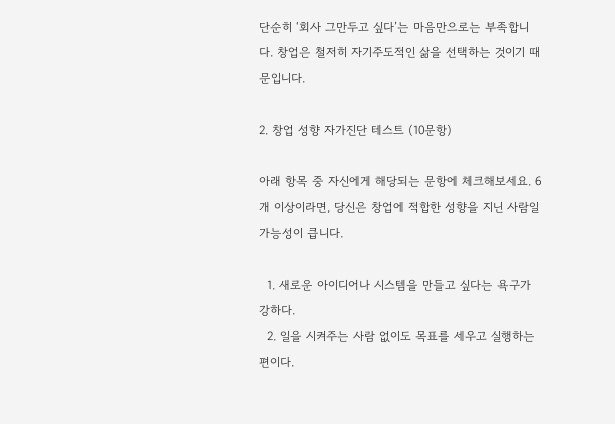단순히 ‘회사 그만두고 싶다’는 마음만으로는 부족합니다. 창업은 철저히 자기주도적인 삶을 선택하는 것이기 때문입니다.

2. 창업 성향 자가진단 테스트 (10문항)

아래 항목 중 자신에게 해당되는 문항에 체크해보세요. 6개 이상이라면, 당신은 창업에 적합한 성향을 지닌 사람일 가능성이 큽니다.

  1. 새로운 아이디어나 시스템을 만들고 싶다는 욕구가 강하다.
  2. 일을 시켜주는 사람 없이도 목표를 세우고 실행하는 편이다.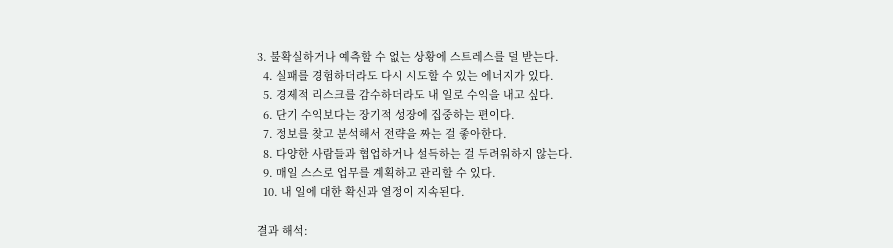3. 불확실하거나 예측할 수 없는 상황에 스트레스를 덜 받는다.
  4. 실패를 경험하더라도 다시 시도할 수 있는 에너지가 있다.
  5. 경제적 리스크를 감수하더라도 내 일로 수익을 내고 싶다.
  6. 단기 수익보다는 장기적 성장에 집중하는 편이다.
  7. 정보를 찾고 분석해서 전략을 짜는 걸 좋아한다.
  8. 다양한 사람들과 협업하거나 설득하는 걸 두려워하지 않는다.
  9. 매일 스스로 업무를 계획하고 관리할 수 있다.
  10. 내 일에 대한 확신과 열정이 지속된다.

결과 해석: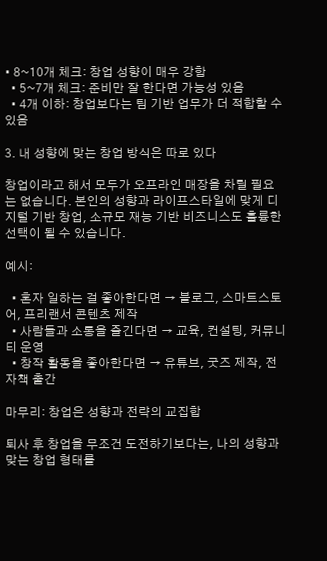• 8~10개 체크: 창업 성향이 매우 강함
  • 5~7개 체크: 준비만 잘 한다면 가능성 있음
  • 4개 이하: 창업보다는 팀 기반 업무가 더 적합할 수 있음

3. 내 성향에 맞는 창업 방식은 따로 있다

창업이라고 해서 모두가 오프라인 매장을 차릴 필요는 없습니다. 본인의 성향과 라이프스타일에 맞게 디지털 기반 창업, 소규모 재능 기반 비즈니스도 훌륭한 선택이 될 수 있습니다.

예시:

  • 혼자 일하는 걸 좋아한다면 → 블로그, 스마트스토어, 프리랜서 콘텐츠 제작
  • 사람들과 소통을 즐긴다면 → 교육, 컨설팅, 커뮤니티 운영
  • 창작 활동을 좋아한다면 → 유튜브, 굿즈 제작, 전자책 출간

마무리: 창업은 성향과 전략의 교집합

퇴사 후 창업을 무조건 도전하기보다는, 나의 성향과 맞는 창업 형태를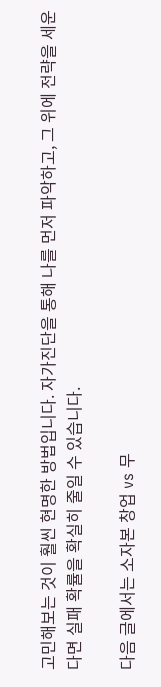고민해보는 것이 훨씬 현명한 방법입니다. 자가진단을 통해 나를 먼저 파악하고, 그 위에 전략을 세운다면 실패 확률을 확실히 줄일 수 있습니다.

다음 글에서는 소자본 창업 vs 무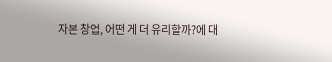자본 창업, 어떤 게 더 유리할까?에 대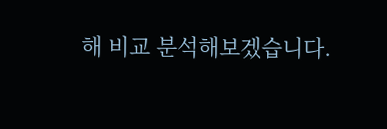해 비교 분석해보겠습니다.